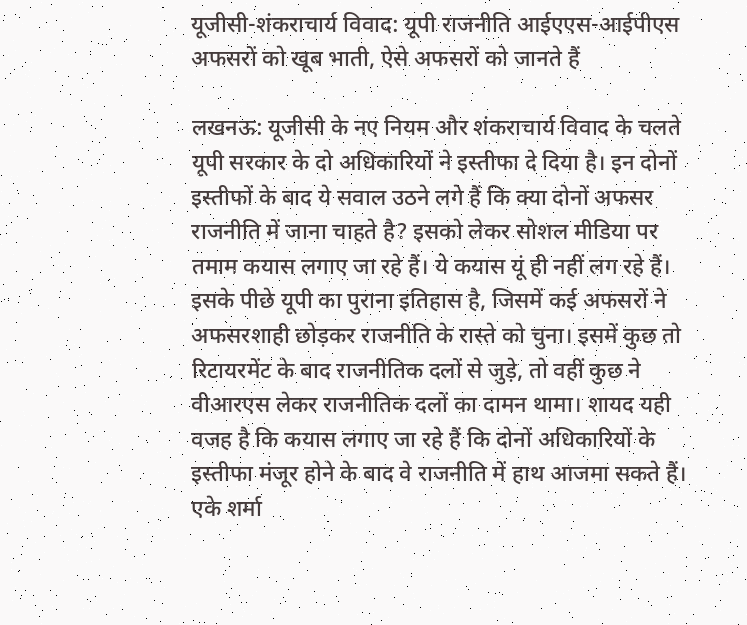यूजीसी-शंकराचार्य विवाद: यूपी राजनीति आईएएस-आईपीएस अफसरों को खूब भाती, ऐसे अफसरों को जानते हैं

लखनऊ: यूजीसी के नए नियम और शंकराचार्य विवाद के चलते यूपी सरकार के दो अधिकारियों ने इस्तीफा दे दिया है। इन दोनों इस्तीफों के बाद ये सवाल उठने लगे हैं कि क्या दोनों अफसर राजनीति में जाना चाहते है? इसको लेकर सोशल मीडिया पर तमाम कयास लगाए जा रहे हैं। ये कयास यूं ही नहीं लग रहे हैं। इसके पीछे यूपी का पुराना इतिहास है, जिसमें कई अफसरों ने अफसरशाही छोड़कर राजनीति के रास्ते को चुना। इसमें कुछ तो रिटायरमेंट के बाद राजनीतिक दलों से जुड़े, तो वहीं कुछ ने वीआरएस लेकर राजनीतिक दलों का दामन थामा। शायद यही वजह है कि कयास लगाए जा रहे हैं कि दोनों अधिकारियों के इस्तीफा मंजूर होने के बाद वे राजनीति में हाथ आजमा सकते हैं।
एके शर्मा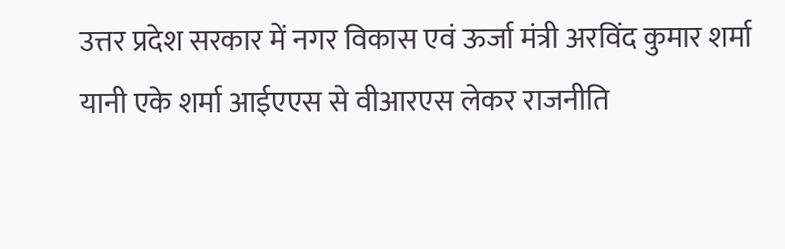उत्तर प्रदेश सरकार में नगर विकास एवं ऊर्जा मंत्री अरविंद कुमार शर्मा यानी एके शर्मा आईएएस से वीआरएस लेकर राजनीति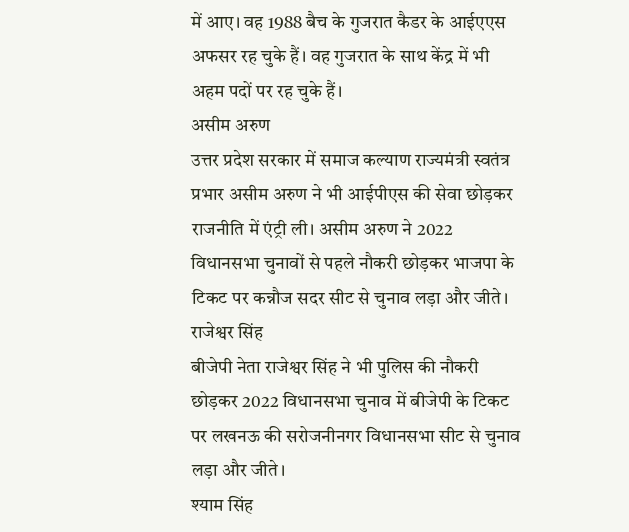में आए। वह 1988 बैच के गुजरात कैडर के आईएएस अफसर रह चुके हैं। वह गुजरात के साथ केंद्र में भी अहम पदों पर रह चुके हैं।
असीम अरुण
उत्तर प्रदेश सरकार में समाज कल्याण राज्यमंत्री स्वतंत्र प्रभार असीम अरुण ने भी आईपीएस की सेवा छोड़कर राजनीति में एंट्री ली। असीम अरुण ने 2022 विधानसभा चुनावों से पहले नौकरी छोड़कर भाजपा के टिकट पर कन्नौज सदर सीट से चुनाव लड़ा और जीते।
राजेश्वर सिंह
बीजेपी नेता राजेश्वर सिंह ने भी पुलिस की नौकरी छोड़कर 2022 विधानसभा चुनाव में बीजेपी के टिकट पर लखनऊ की सरोजनीनगर विधानसभा सीट से चुनाव लड़ा और जीते।
श्याम सिंह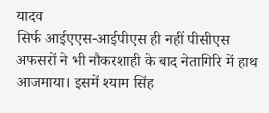यादव
सिर्फ आईएएस-आईपीएस ही नहीं पीसीएस अफसरों ने भी नौकरशाही के बाद नेतागिरि में हाथ आजमाया। इसमें श्याम सिंह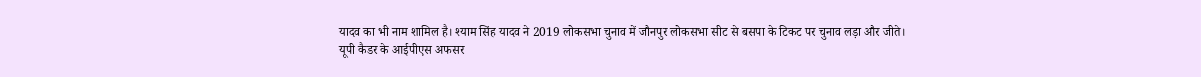यादव का भी नाम शामिल है। श्याम सिंह यादव ने 2019 लोकसभा चुनाव में जौनपुर लोकसभा सीट से बसपा के टिकट पर चुनाव लड़ा और जीते।
यूपी कैडर के आईपीएस अफसर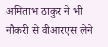अमिताभ ठाकुर ने भी नौकरी से वीआरएस लेने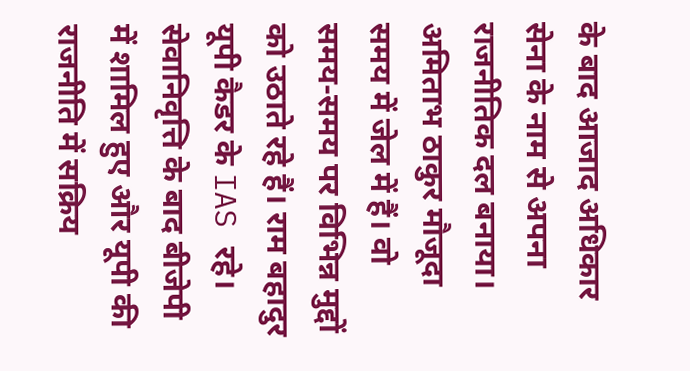के बाद आजाद अधिकार सेना के नाम से अपना राजनीतिक दल बनाया। अमिताभ ठाकुर मौजूदा समय में जेल में हैं। वो समय-समय पर विभिन्न मुद्दों को उठाते रहे हैं। राम बहादुर यूपी कैडर के IAS रहे। सेवानिवृत्ति के बाद बीजेपी में शामिल हुए और यूपी की राजनीति में सक्रिय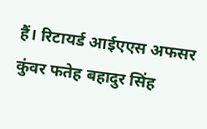हैं। रिटायर्ड आईएएस अफसर कुंवर फतेह बहादुर सिंह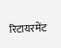रिटायरमेंट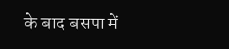के बाद बसपा में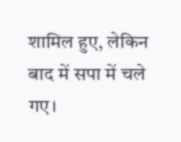शामिल हुए, लेकिन बाद में सपा में चले गए।